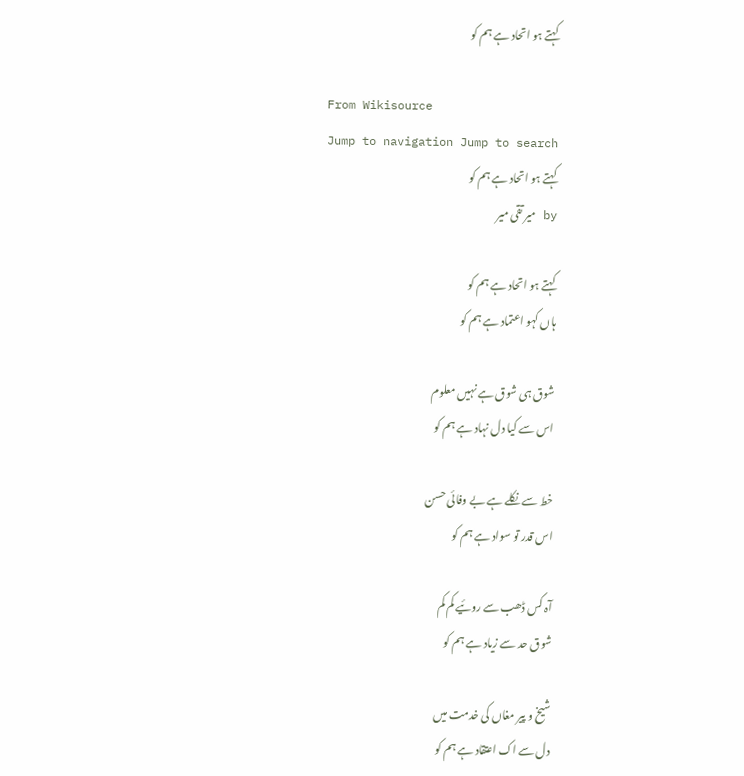کہتے ہو اتحاد ہے ہم کو

From Wikisource
Jump to navigation Jump to search
کہتے ہو اتحاد ہے ہم کو
by میر تقی میر

کہتے ہو اتحاد ہے ہم کو
ہاں کہو اعتماد ہے ہم کو

شوق ہی شوق ہے نہیں معلوم
اس سے کیا دل نہاد ہے ہم کو

خط سے نکلے ہے بے وفائی حسن
اس قدر تو سواد ہے ہم کو

آہ کس ڈھب سے روئیے کم کم
شوق حد سے زیاد ہے ہم کو

شیخ و پیر مغاں کی خدمت میں
دل سے اک اعتقاد ہے ہم کو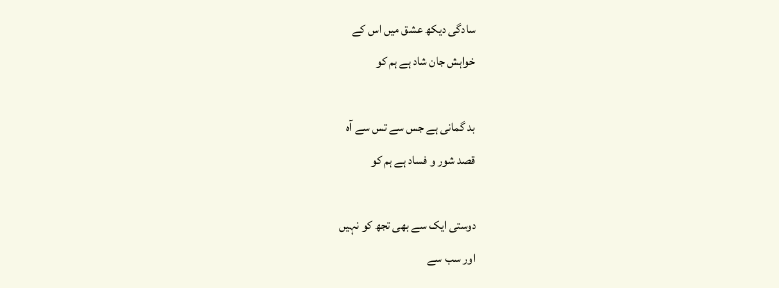سادگی دیکھ عشق میں اس کے
خواہش جان شاد ہے ہم کو

بد گمانی ہے جس سے تس سے آہ
قصد شور و فساد ہے ہم کو

دوستی ایک سے بھی تجھ کو نہیں
اور سب سے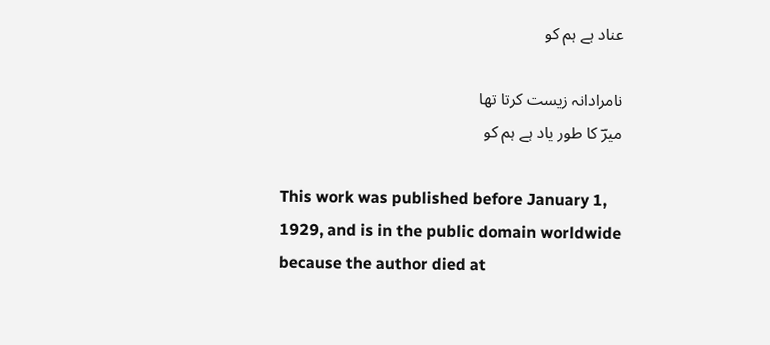عناد ہے ہم کو

نامرادانہ زیست کرتا تھا
میرؔ کا طور یاد ہے ہم کو

This work was published before January 1, 1929, and is in the public domain worldwide because the author died at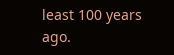least 100 years ago.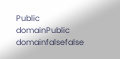Public domainPublic domainfalsefalse